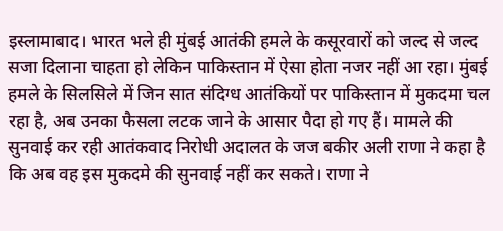इस्लामाबाद। भारत भले ही मुंबई आतंकी हमले के कसूरवारों को जल्द से जल्द सजा दिलाना चाहता हो लेकिन पाकिस्तान में ऐसा होता नजर नहीं आ रहा। मुंबई हमले के सिलसिले में जिन सात संदिग्ध आतंकियों पर पाकिस्तान में मुकदमा चल रहा है, अब उनका फैसला लटक जाने के आसार पैदा हो गए हैं। मामले की सुनवाई कर रही आतंकवाद निरोधी अदालत के जज बकीर अली राणा ने कहा है कि अब वह इस मुकदमे की सुनवाई नहीं कर सकते। राणा ने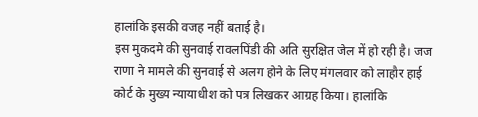हालांकि इसकी वजह नहीं बताई है।
इस मुकदमे की सुनवाई रावलपिंडी की अति सुरक्षित जेल में हो रही है। जज राणा ने मामले की सुनवाई से अलग होने के लिए मंगलवार को लाहौर हाई कोर्ट के मुख्य न्यायाधीश को पत्र लिखकर आग्रह किया। हालांकि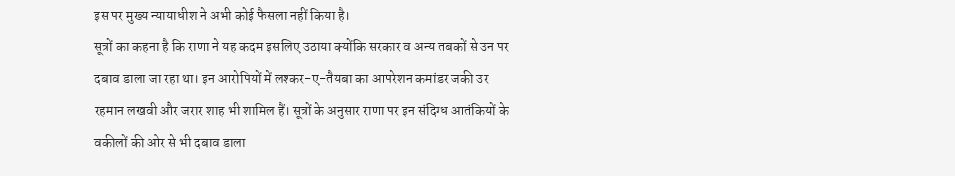इस पर मुख्य न्यायाधीश ने अभी कोई फैसला नहीं किया है।
सूत्रों का कहना है कि राणा ने यह कदम इसलिए उठाया क्योंकि सरकार व अन्य तबकों से उन पर दबाव डाला जा रहा था। इन आरोपियों में लश्कर-ए-तैयबा का आपरेशन कमांडर जकी उर रहमान लखवी और जरार शाह भी शामिल हैं। सूत्रों के अनुसार राणा पर इन संदिग्ध आतंकियों के वकीलों की ओर से भी दबाव डाला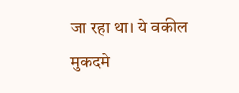जा रहा था। ये वकील मुकदमे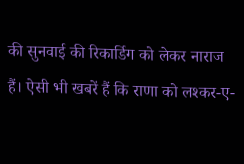की सुनवाई की रिकार्डिग को लेकर नाराज हैं। ऐसी भी खबरें हैं कि राणा को लश्कर-ए-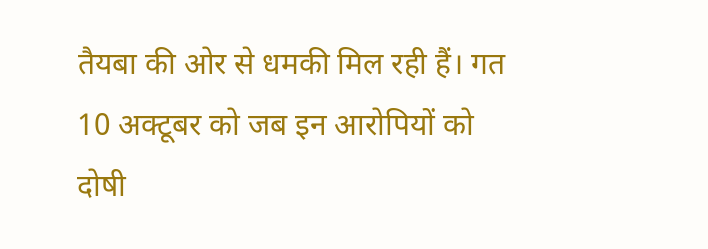तैयबा की ओर से धमकी मिल रही हैं। गत 10 अक्टूबर को जब इन आरोपियों को दोषी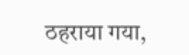ठहराया गया,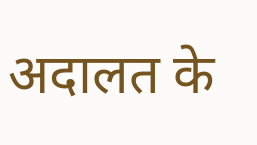अदालत के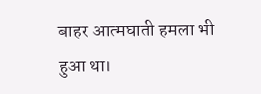बाहर आत्मघाती हमला भी हुआ था।